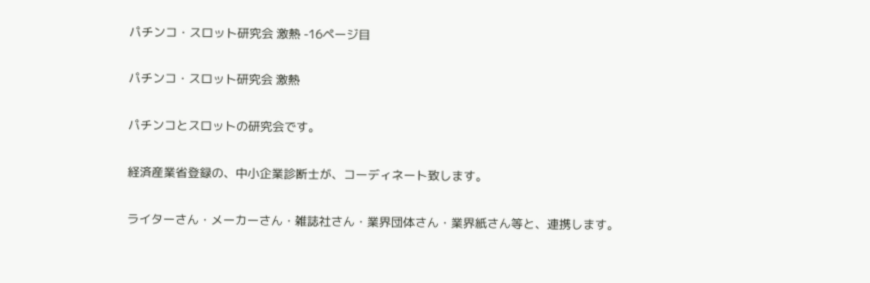パチンコ・スロット研究会 激熱 -16ページ目

パチンコ・スロット研究会 激熱

パチンコとスロットの研究会です。

経済産業省登録の、中小企業診断士が、コーディネート致します。

ライターさん・メーカーさん・雑誌社さん・業界団体さん・業界紙さん等と、連携します。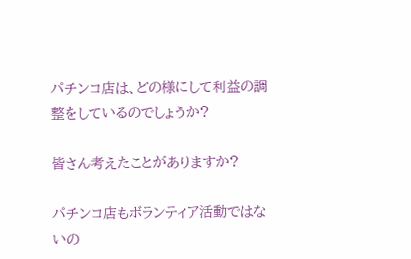パチンコ店は、どの様にして利益の調整をしているのでしょうか?

皆さん考えたことがありますか?

パチンコ店もボランティア活動ではないの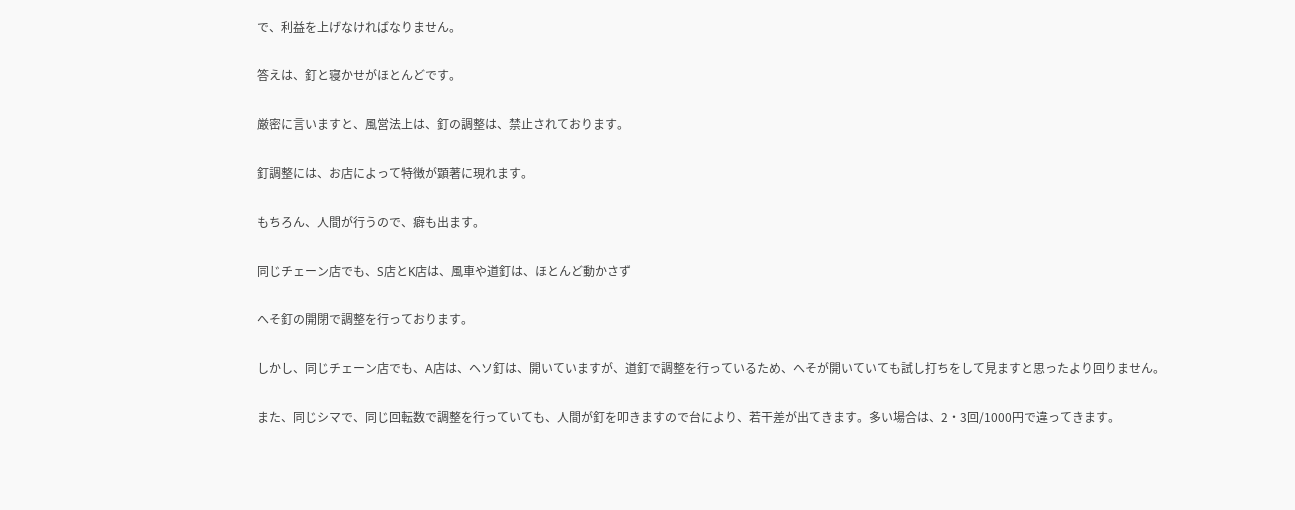で、利益を上げなければなりません。

答えは、釘と寝かせがほとんどです。

厳密に言いますと、風営法上は、釘の調整は、禁止されております。

釘調整には、お店によって特徴が顕著に現れます。

もちろん、人間が行うので、癖も出ます。

同じチェーン店でも、S店とK店は、風車や道釘は、ほとんど動かさず

へそ釘の開閉で調整を行っております。

しかし、同じチェーン店でも、A店は、ヘソ釘は、開いていますが、道釘で調整を行っているため、へそが開いていても試し打ちをして見ますと思ったより回りません。

また、同じシマで、同じ回転数で調整を行っていても、人間が釘を叩きますので台により、若干差が出てきます。多い場合は、2・3回/1000円で違ってきます。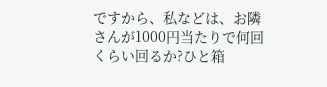ですから、私などは、お隣さんが1000円当たりで何回くらい回るか?ひと箱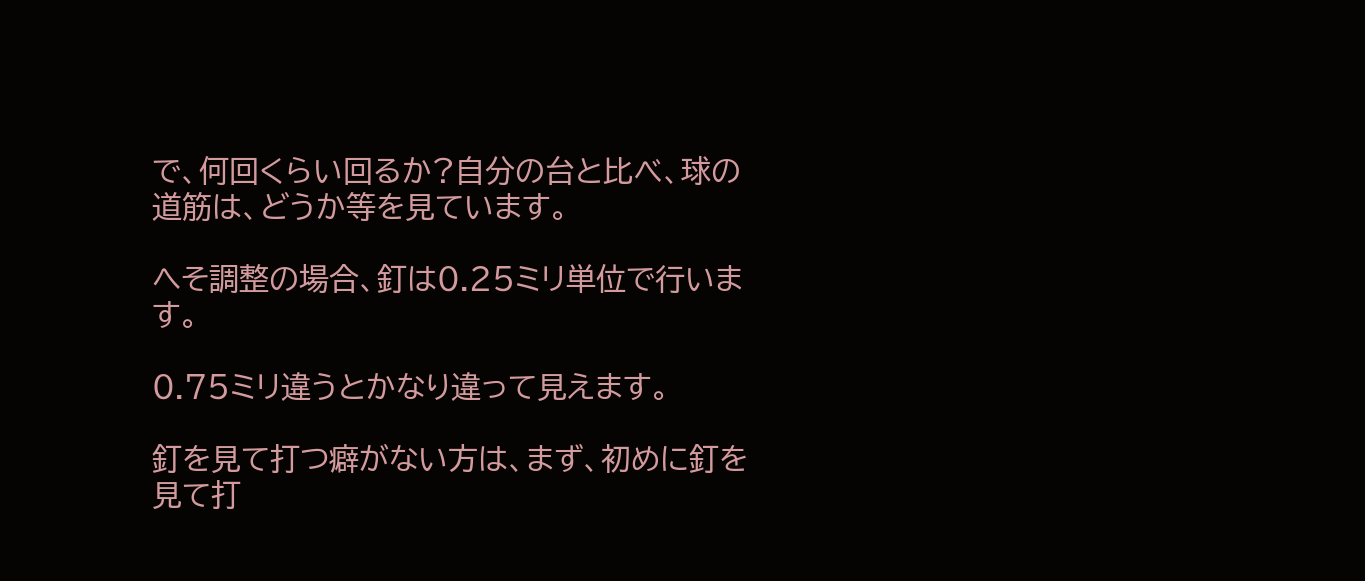で、何回くらい回るか?自分の台と比べ、球の道筋は、どうか等を見ています。

へそ調整の場合、釘は0.25ミリ単位で行います。

0.75ミリ違うとかなり違って見えます。

釘を見て打つ癖がない方は、まず、初めに釘を見て打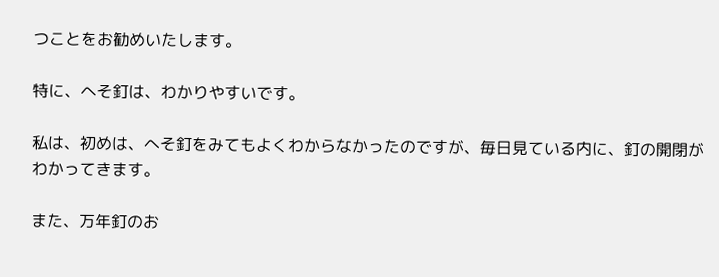つことをお勧めいたします。

特に、へそ釘は、わかりやすいです。

私は、初めは、へそ釘をみてもよくわからなかったのですが、毎日見ている内に、釘の開閉がわかってきます。

また、万年釘のお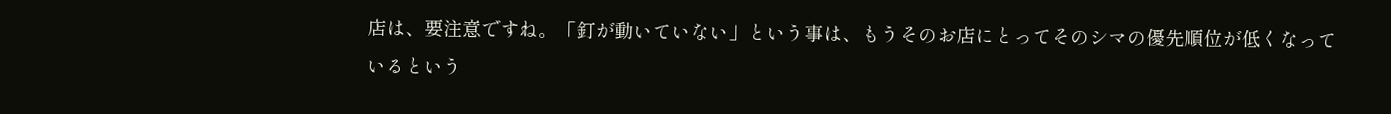店は、要注意ですね。「釘が動いていない」という事は、もうそのお店にとってそのシマの優先順位が低くなっているという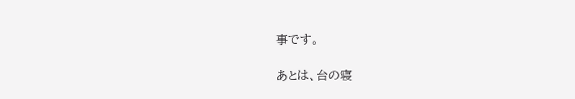事です。

あとは、台の寝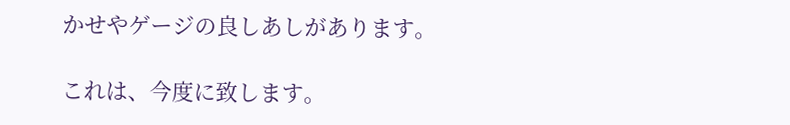かせやゲージの良しあしがあります。

これは、今度に致します。